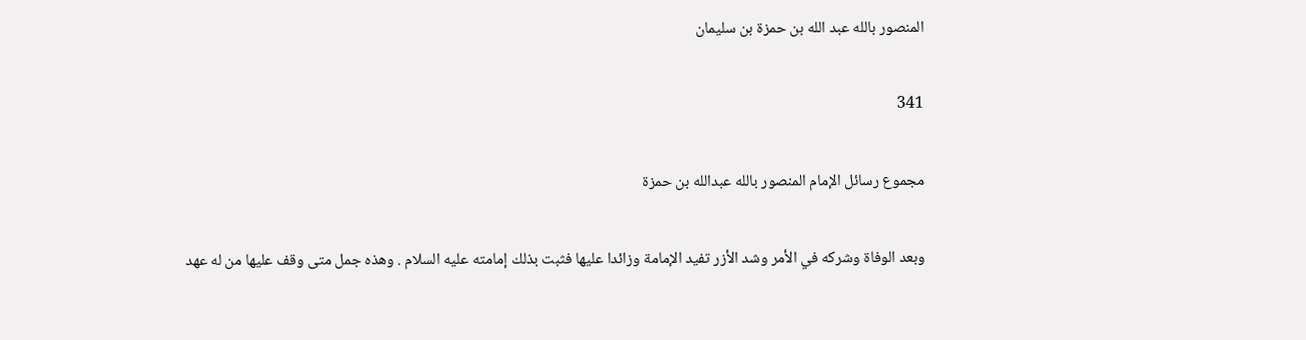المنصور بالله عبد الله بن حمزة بن سليمان

341

مجموع رسائل الإمام المنصور بالله عبدالله بن حمزة

وبعد الوفاة وشركه في الأمر وشد الأزر تفيد الإمامة وزائدا عليها فثبت بذلك إمامته عليه السلام . وهذه جمل متى وقف عليها من له عهد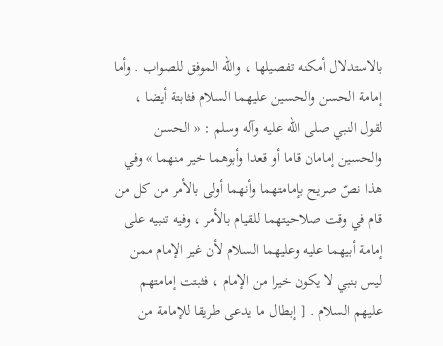بالاستدلال أمكنه تفصيلها ، واللّه الموفق للصواب . وأما إمامة الحسن والحسين عليهما السلام فثابتة أيضا ، لقول النبي صلى اللّه عليه وآله وسلم : « الحسن والحسين إمامان قاما أو قعدا وأبوهما خير منهما » وفي هذا نصّ صريح بإمامتهما وأنهما أولى بالأمر من كل من قام في وقت صلاحيتهما للقيام بالأمر ، وفيه تنبيه على إمامة أبيهما عليه وعليهما السلام لأن غير الإمام ممن ليس بنبي لا يكون خيرا من الإمام ، فثبتت إمامتهم عليهم السلام . [ إبطال ما يدعى طريقا للإمامة من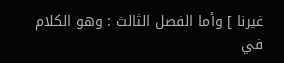غيرنا ] وأما الفصل الثالث : وهو الكلام في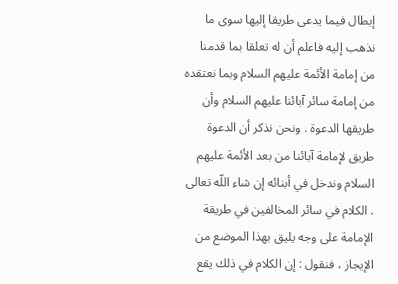إبطال فيما يدعى طريقا إليها سوى ما نذهب إليه فاعلم أن له تعلقا بما قدمنا من إمامة الأئمة عليهم السلام وبما نعتقده من إمامة سائر آبائنا عليهم السلام وأن طريقها الدعوة . ونحن نذكر أن الدعوة طريق لإمامة آبائنا من بعد الأئمة عليهم السلام وندخل في أبنائه إن شاء اللّه تعالى . الكلام في سائر المخالفين في طريقة الإمامة على وجه يليق بهذا الموضع من الإيجاز ، فنقول : إن الكلام في ذلك يقع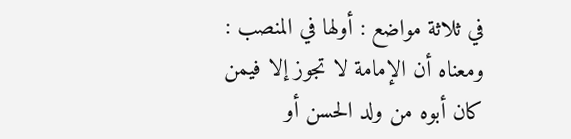في ثلاثة مواضع : أولها في المنصب : ومعناه أن الإمامة لا تجوز إلا فيمن كان أبوه من ولد الحسن أو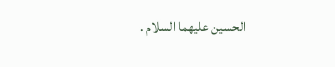الحسين عليهما السلام .